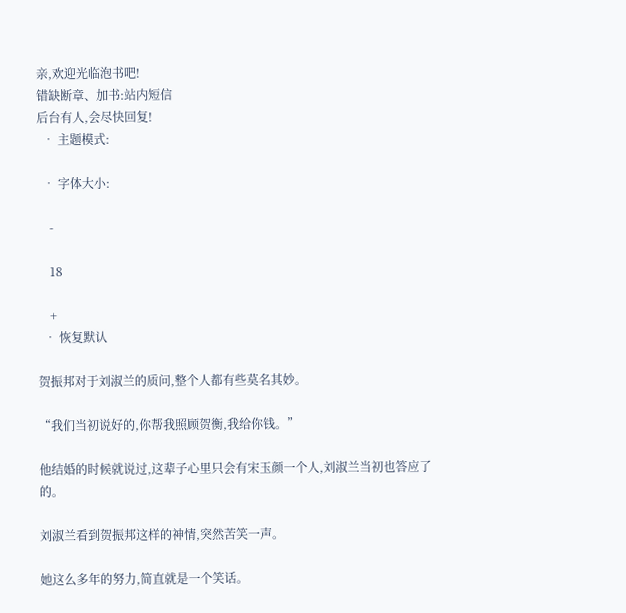亲,欢迎光临泡书吧!
错缺断章、加书:站内短信
后台有人,会尽快回复!
  • 主题模式:

  • 字体大小:

    -

    18

    +
  • 恢复默认

贺振邦对于刘淑兰的质问,整个人都有些莫名其妙。

“我们当初说好的,你帮我照顾贺衡,我给你钱。”

他结婚的时候就说过,这辈子心里只会有宋玉颜一个人,刘淑兰当初也答应了的。

刘淑兰看到贺振邦这样的神情,突然苦笑一声。

她这么多年的努力,简直就是一个笑话。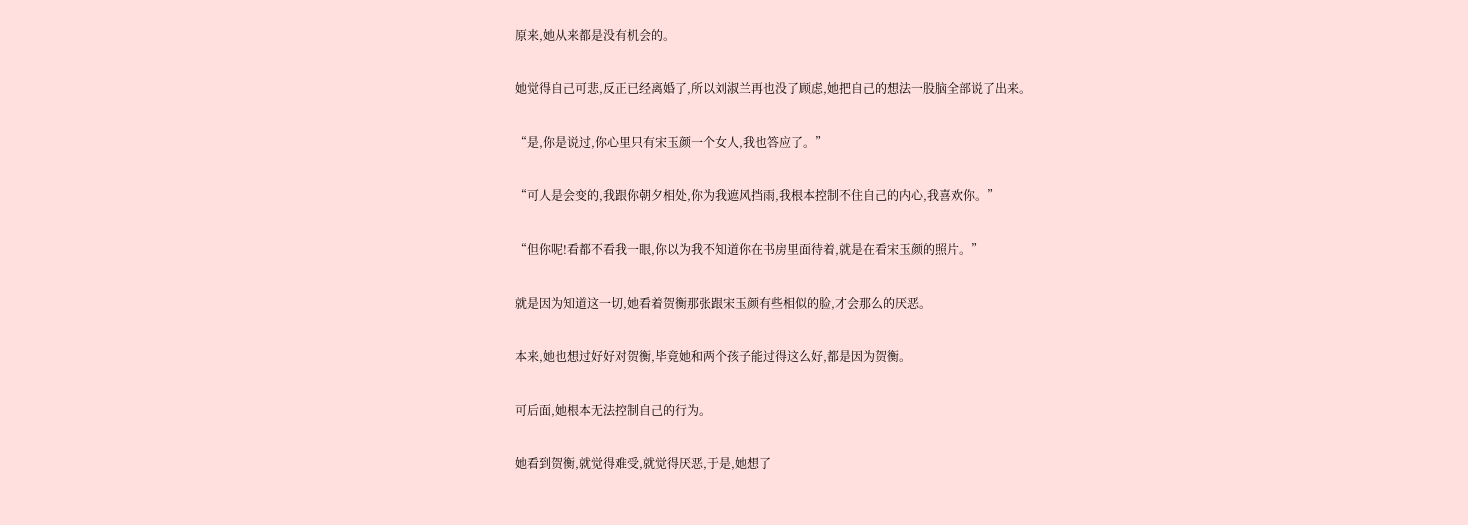原来,她从来都是没有机会的。

她觉得自己可悲,反正已经离婚了,所以刘淑兰再也没了顾虑,她把自己的想法一股脑全部说了出来。

“是,你是说过,你心里只有宋玉颜一个女人,我也答应了。”

“可人是会变的,我跟你朝夕相处,你为我遮风挡雨,我根本控制不住自己的内心,我喜欢你。”

“但你呢!看都不看我一眼,你以为我不知道你在书房里面待着,就是在看宋玉颜的照片。”

就是因为知道这一切,她看着贺衡那张跟宋玉颜有些相似的脸,才会那么的厌恶。

本来,她也想过好好对贺衡,毕竟她和两个孩子能过得这么好,都是因为贺衡。

可后面,她根本无法控制自己的行为。

她看到贺衡,就觉得难受,就觉得厌恶,于是,她想了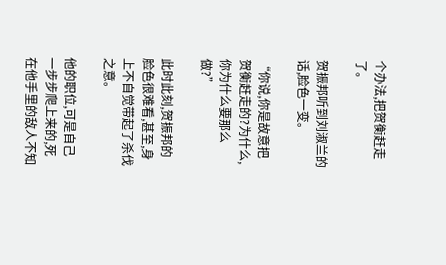个办法,把贺衡赶走了。

贺振邦听到刘淑兰的话,脸色一变。

“你说,你是故意把贺衡赶走的?为什么,你为什么要那么做?”

此时此刻,贺振邦的脸色很难看,甚至,身上不自觉带起了杀伐之意。

他的职位,可是自己一步步爬上来的,死在他手里的敌人不知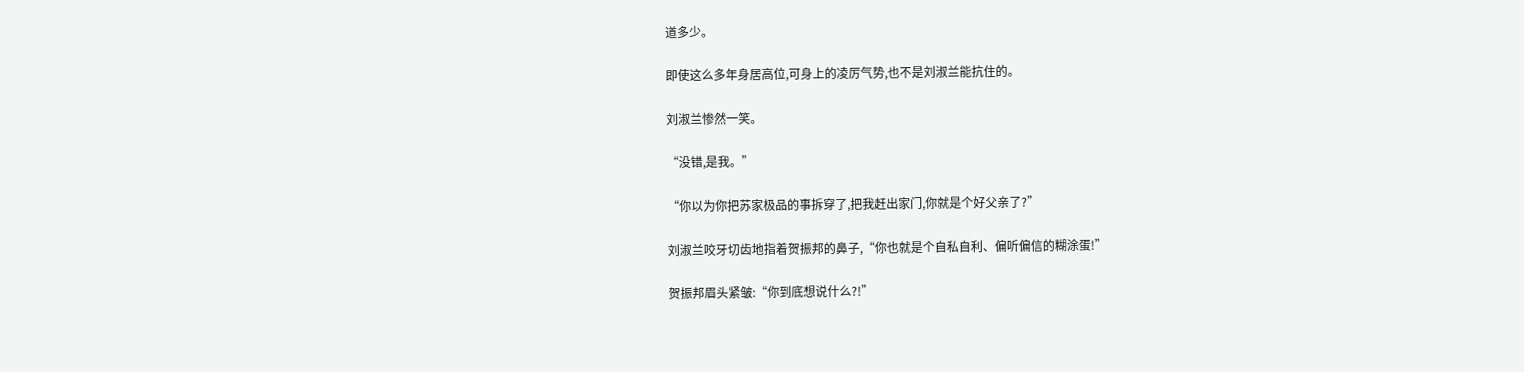道多少。

即使这么多年身居高位,可身上的凌厉气势,也不是刘淑兰能抗住的。

刘淑兰惨然一笑。

“没错,是我。”

“你以为你把苏家极品的事拆穿了,把我赶出家门,你就是个好父亲了?”

刘淑兰咬牙切齿地指着贺振邦的鼻子,“你也就是个自私自利、偏听偏信的糊涂蛋!”

贺振邦眉头紧皱:“你到底想说什么?!”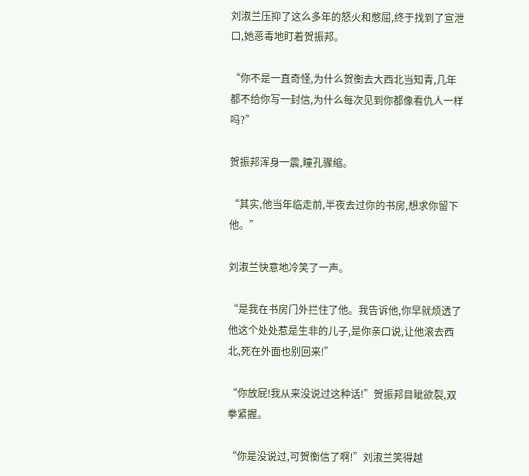刘淑兰压抑了这么多年的怒火和憋屈,终于找到了宣泄口,她恶毒地盯着贺振邦。

“你不是一直奇怪,为什么贺衡去大西北当知青,几年都不给你写一封信,为什么每次见到你都像看仇人一样吗?”

贺振邦浑身一震,瞳孔骤缩。

“其实,他当年临走前,半夜去过你的书房,想求你留下他。”

刘淑兰快意地冷笑了一声。

“是我在书房门外拦住了他。我告诉他,你早就烦透了他这个处处惹是生非的儿子,是你亲口说,让他滚去西北,死在外面也别回来!”

“你放屁!我从来没说过这种话!”贺振邦目眦欲裂,双拳紧握。

“你是没说过,可贺衡信了啊!”刘淑兰笑得越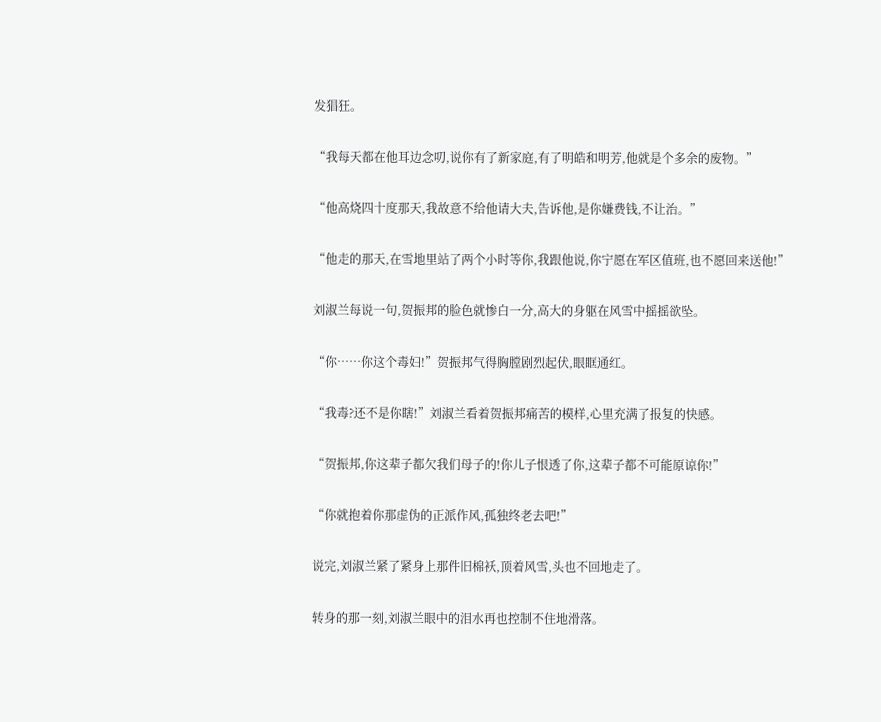发猖狂。

“我每天都在他耳边念叨,说你有了新家庭,有了明皓和明芳,他就是个多余的废物。”

“他高烧四十度那天,我故意不给他请大夫,告诉他,是你嫌费钱,不让治。”

“他走的那天,在雪地里站了两个小时等你,我跟他说,你宁愿在军区值班,也不愿回来送他!”

刘淑兰每说一句,贺振邦的脸色就惨白一分,高大的身躯在风雪中摇摇欲坠。

“你……你这个毒妇!”贺振邦气得胸膛剧烈起伏,眼眶通红。

“我毒?还不是你瞎!”刘淑兰看着贺振邦痛苦的模样,心里充满了报复的快感。

“贺振邦,你这辈子都欠我们母子的!你儿子恨透了你,这辈子都不可能原谅你!”

“你就抱着你那虚伪的正派作风,孤独终老去吧!”

说完,刘淑兰紧了紧身上那件旧棉袄,顶着风雪,头也不回地走了。

转身的那一刻,刘淑兰眼中的泪水再也控制不住地滑落。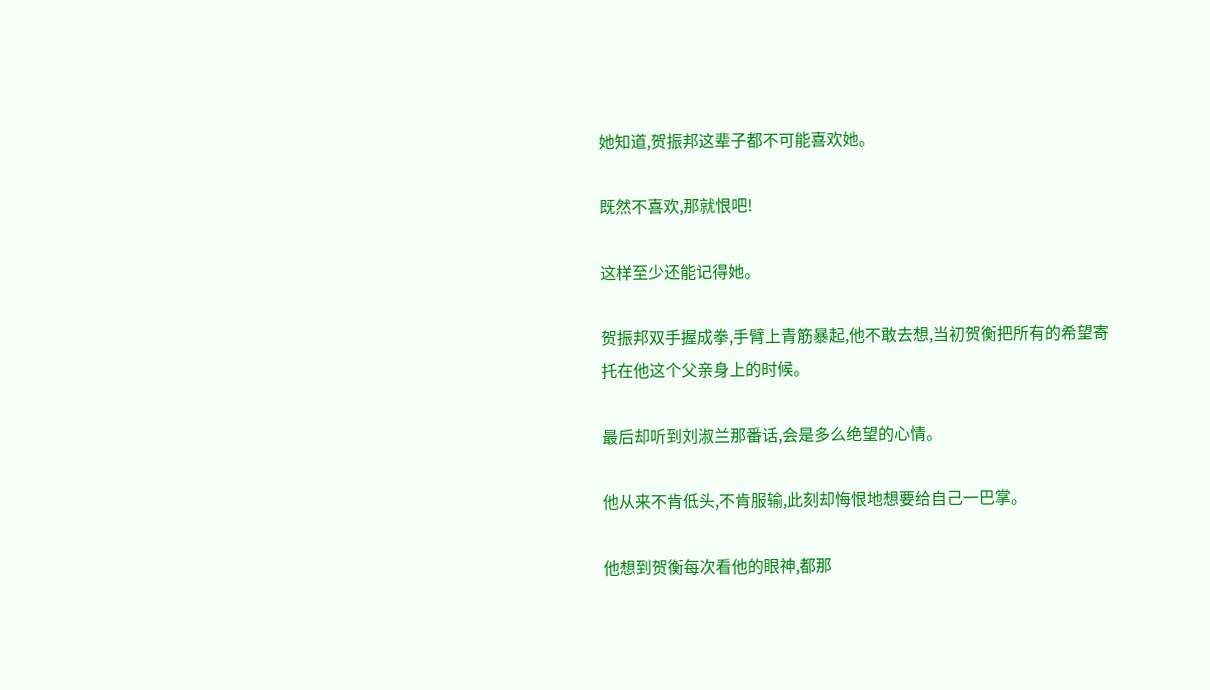她知道,贺振邦这辈子都不可能喜欢她。

既然不喜欢,那就恨吧!

这样至少还能记得她。

贺振邦双手握成拳,手臂上青筋暴起,他不敢去想,当初贺衡把所有的希望寄托在他这个父亲身上的时候。

最后却听到刘淑兰那番话,会是多么绝望的心情。

他从来不肯低头,不肯服输,此刻却悔恨地想要给自己一巴掌。

他想到贺衡每次看他的眼神,都那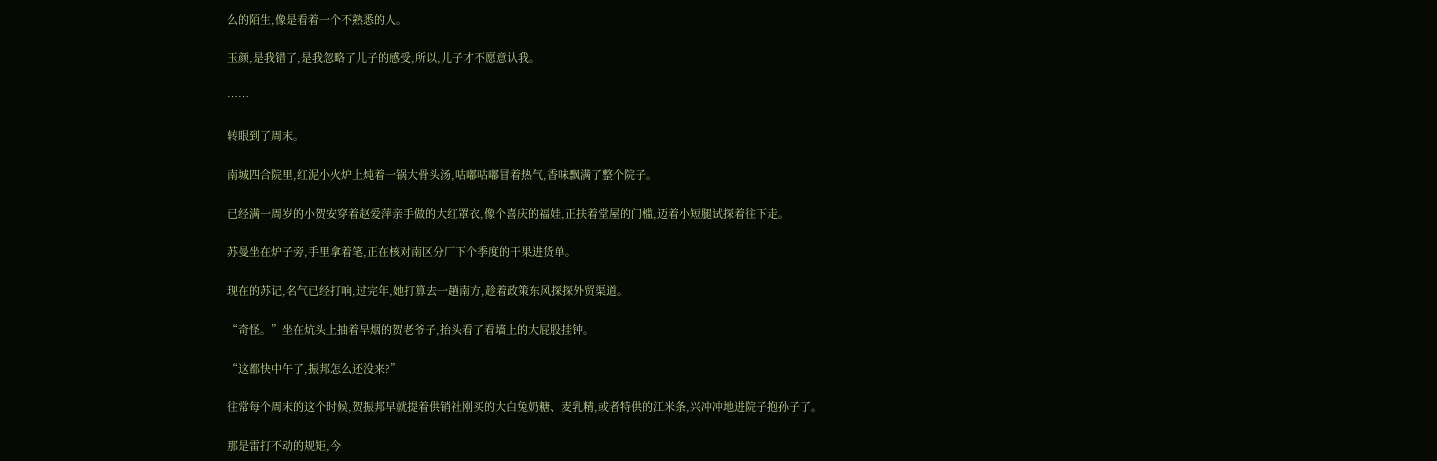么的陌生,像是看着一个不熟悉的人。

玉颜,是我错了,是我忽略了儿子的感受,所以,儿子才不愿意认我。

……

转眼到了周末。

南城四合院里,红泥小火炉上炖着一锅大骨头汤,咕嘟咕嘟冒着热气,香味飘满了整个院子。

已经满一周岁的小贺安穿着赵爱萍亲手做的大红罩衣,像个喜庆的福娃,正扶着堂屋的门槛,迈着小短腿试探着往下走。

苏曼坐在炉子旁,手里拿着笔,正在核对南区分厂下个季度的干果进货单。

现在的苏记,名气已经打响,过完年,她打算去一趟南方,趁着政策东风探探外贸渠道。

“奇怪。”坐在炕头上抽着旱烟的贺老爷子,抬头看了看墙上的大屁股挂钟。

“这都快中午了,振邦怎么还没来?”

往常每个周末的这个时候,贺振邦早就提着供销社刚买的大白兔奶糖、麦乳精,或者特供的江米条,兴冲冲地进院子抱孙子了。

那是雷打不动的规矩,今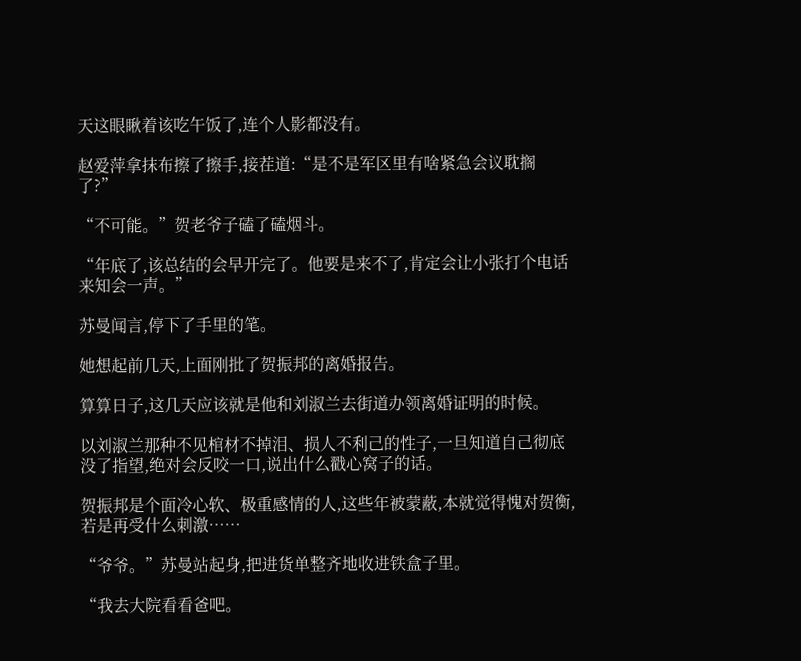天这眼瞅着该吃午饭了,连个人影都没有。

赵爱萍拿抹布擦了擦手,接茬道:“是不是军区里有啥紧急会议耽搁了?”

“不可能。”贺老爷子磕了磕烟斗。

“年底了,该总结的会早开完了。他要是来不了,肯定会让小张打个电话来知会一声。”

苏曼闻言,停下了手里的笔。

她想起前几天,上面刚批了贺振邦的离婚报告。

算算日子,这几天应该就是他和刘淑兰去街道办领离婚证明的时候。

以刘淑兰那种不见棺材不掉泪、损人不利己的性子,一旦知道自己彻底没了指望,绝对会反咬一口,说出什么戳心窝子的话。

贺振邦是个面冷心软、极重感情的人,这些年被蒙蔽,本就觉得愧对贺衡,若是再受什么刺激……

“爷爷。”苏曼站起身,把进货单整齐地收进铁盒子里。

“我去大院看看爸吧。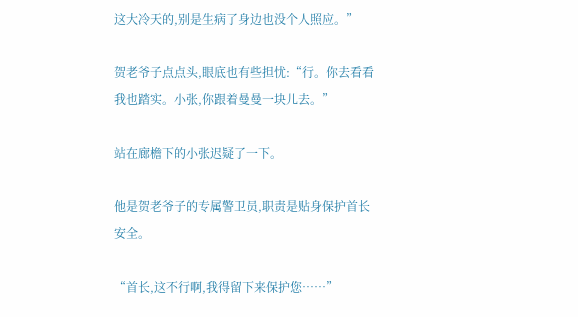这大冷天的,别是生病了身边也没个人照应。”

贺老爷子点点头,眼底也有些担忧:“行。你去看看我也踏实。小张,你跟着曼曼一块儿去。”

站在廊檐下的小张迟疑了一下。

他是贺老爷子的专属警卫员,职责是贴身保护首长安全。

“首长,这不行啊,我得留下来保护您……”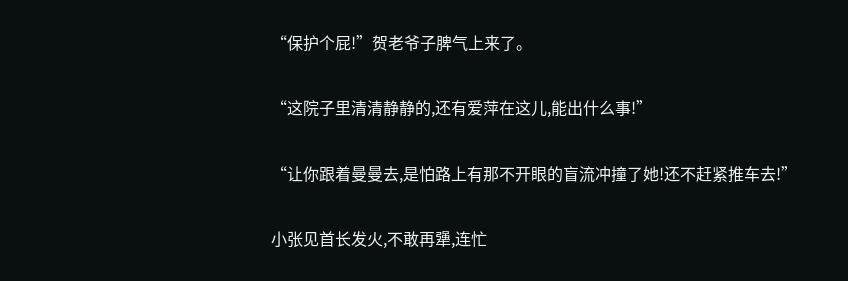“保护个屁!”贺老爷子脾气上来了。

“这院子里清清静静的,还有爱萍在这儿,能出什么事!”

“让你跟着曼曼去,是怕路上有那不开眼的盲流冲撞了她!还不赶紧推车去!”

小张见首长发火,不敢再犟,连忙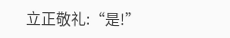立正敬礼:“是!”